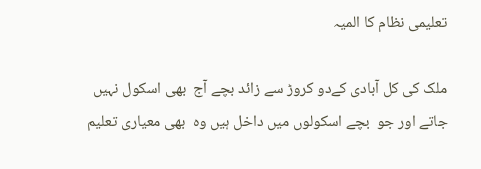تعلیمی نظام کا المیہ

ملک کی کل آبادی کےدو کروڑ سے زائد بچے آج  بھی اسکول نہیں جاتے اور جو  بچے اسکولوں میں داخل ہیں وہ  بھی معیاری تعلیم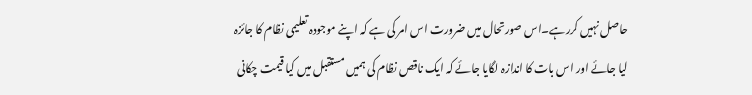حاصل نہیں کررہے۔اس صورتحال میں ضرورت اس امر کی ہے کہ اپنے موجودہ تعلیمی نظام کا جائزہ لیا جائے اور اس بات کا اندازہ لگایا جائے کہ ایک ناقص نظام کی ہمیں مستقبل میں کیا قیمت چکانی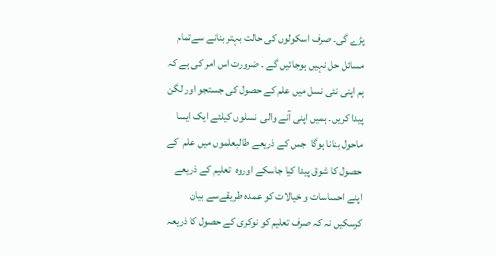پڑے گی۔ صرف اسکولوں کی حالت بہتر بنانے سےتمام مسائل حل نہیں ہوجائیں گے ۔ ضرورت اس امر کی ہے کہ ہم اپنی نئی نسل میں علم کے حصول کی جستجو اور لگن پیدا کریں۔ ہمیں اپنی آنے والی  نسلوں کیلئے ایک ایسا ماحول بنانا ہوگا  جس کے ذریعے طالبعلموں میں علم  کے حصول کا شوق پیدا کیا جاسکے اوروہ  تعلیم کے ذریعے اپنے احساسات و خیالات کو عمدہ طریقےسے بیان کرسکیں نہ کہ صرف تعلیم کو نوکری کے حصول کا ذریعہ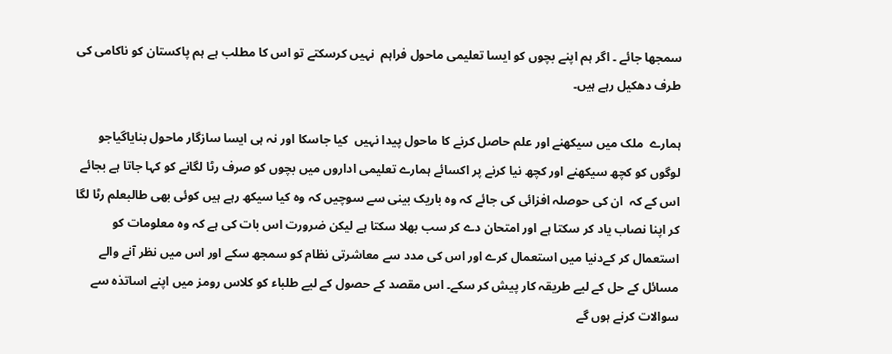سمجھا جائے ۔ اگر ہم اپنے بچوں کو ایسا تعلیمی ماحول فراہم  نہیں کرسکتے تو اس کا مطلب ہے ہم پاکستان کو ناکامی کی طرف دھکیل رہے ہیں۔

ہمارے  ملک میں سیکھنے اور علم حاصل کرنے کا ماحول پیدا نہیں  کیا جاسکا اور نہ ہی ایسا سازگار ماحول بنایاگیاجو  لوگوں کو کچھ سیکھنے اور کچھ نیا کرنے پر اکسائے ہمارے تعلیمی اداروں میں بچوں کو صرف رٹا لگانے کو کہا جاتا ہے بجائے اس کے کہ  ان کی حوصلہ افزائی کی جائے کہ وہ باریک بینی سے سوچیں کہ وہ کیا سیکھ رہے ہیں کوئی بھی طالبعلم رٹا لگا کر اپنا نصاب یاد کر سکتا ہے اور امتحان دے کر سب بھلا سکتا ہے لیکن ضرورت اس بات کی ہے کہ وہ معلومات کو استعمال کر کےدنیا میں استعمال کرے اور اس کی مدد سے معاشرتی نظام کو سمجھ سکے اور اس میں نظر آنے والے مسائل کے حل کے لیے طریقہ کار پیش کر سکے۔ اس مقصد کے حصول کے لیے طلباء کو کلاس رومز میں اپنے اساتذہ سے سوالات کرنے ہوں گے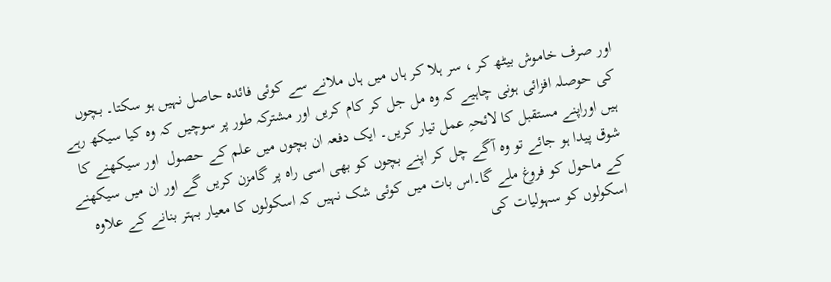اور صرف خاموش بیٹھ کر ، سر ہلا کر ہاں میں ہاں ملانے سے کوئی فائدہ حاصل نہیں ہو سکتا۔ بچوں کی حوصلہ افزائی ہونی چاہیے کہ وہ مل جل کر کام کریں اور مشترکہ طور پر سوچیں کہ وہ کیا سیکھ رہے ہیں اوراپنے مستقبل کا لائحہِ عمل تیار کریں۔ ایک دفعہ ان بچوں میں علم کے حصول  اور سیکھنے کا شوق پیدا ہو جائے تو وہ آگے چل کر اپنے بچوں کو بھی اسی راہ پر گامزن کریں گے اور ان میں سیکھنے کے ماحول کو فروغ ملے گا۔اس بات میں کوئی شک نہیں کہ اسکولوں کا معیار بہتر بنانے کے علاوہ اسکولوں کو سہولیات کی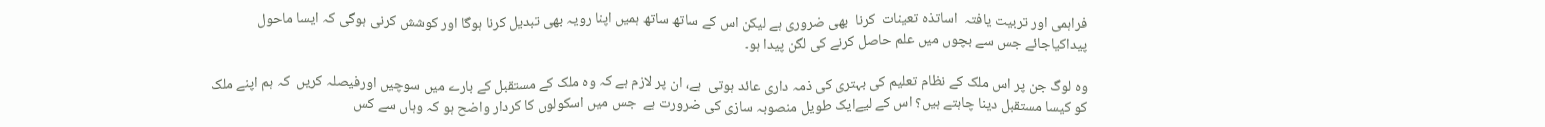فراہمی اور تربیت یافتہ  اساتذہ تعینات  کرنا  بھی ضروری ہے لیکن اس کے ساتھ ساتھ ہمیں اپنا رویہ بھی تبدیل کرنا ہوگا اور کوشش کرنی ہوگی کہ ایسا ماحول پیداکیاجائے جس سے بچوں میں علم حاصل کرنے کی لگن پیدا ہو۔

وہ لوگ جن پر اس ملک کے نظام تعلیم کی بہتری کی ذمہ داری عائد ہوتی  ہے، ان پر لازم ہے کہ وہ ملک کے مستقبل کے بارے میں سوچیں اورفیصلہ کریں  کہ ہم اپنے ملک  کو کیسا مستقبل دینا چاہتے ہیں؟ اس کے لیےایک طویل منصوبہ سازی کی ضرورت ہے  جس میں اسکولوں کا کردار واضح ہو کہ وہاں سے کس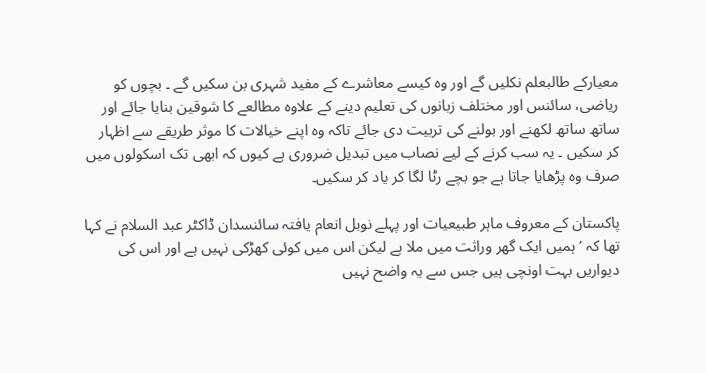معیارکے طالبعلم نکلیں گے اور وہ کیسے معاشرے کے مفید شہری بن سکیں گے ۔ بچوں کو ریاضی، سائنس اور مختلف زبانوں کی تعلیم دینے کے علاوہ مطالعے کا شوقین بنایا جائے اور ساتھ ساتھ لکھنے اور بولنے کی تربیت دی جائے تاکہ وہ اپنے خیالات کا موثر طریقے سے اظہار کر سکیں ۔ یہ سب کرنے کے لیے نصاب میں تبدیل ضروری ہے کیوں کہ ابھی تک اسکولوں میں صرف وہ پڑھایا جاتا ہے جو بچے رٹا لگا کر یاد کر سکیں۔

پاکستان کے معروف ماہر طبیعیات اور پہلے نوبل انعام یافتہ سائنسدان ڈاکٹر عبد السلام نے کہا تھا کہ ’ہمیں ایک گھر وراثت میں ملا ہے لیکن اس میں کوئی کھڑکی نہیں ہے اور اس کی دیواریں بہت اونچی ہیں جس سے یہ واضح نہیں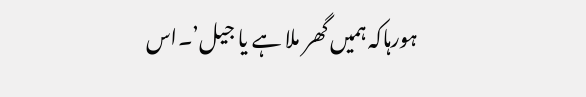ہورہاکہ ہمیں گھر ملا ہے یا جیل’۔اس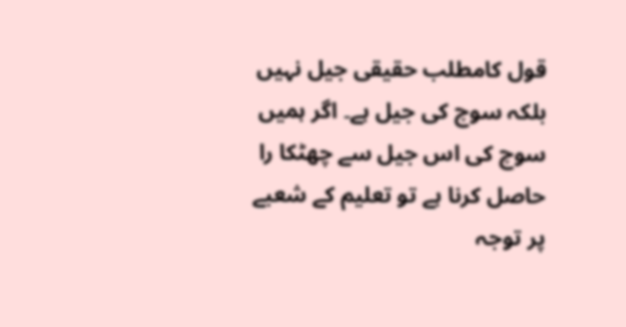قول کامطلب حقیقی جیل نہیں بلکہ سوچ کی جیل ہے۔ اگر ہمیں سوچ کی اس جیل سے چھٹکا را حاصل کرنا ہے تو تعلیم کے شعبے پر توجہ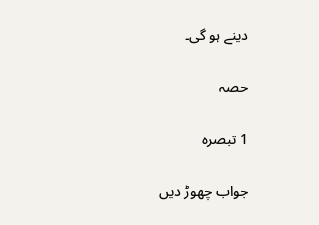دینے ہو گی۔

حصہ

1 تبصرہ

جواب چھوڑ دیں